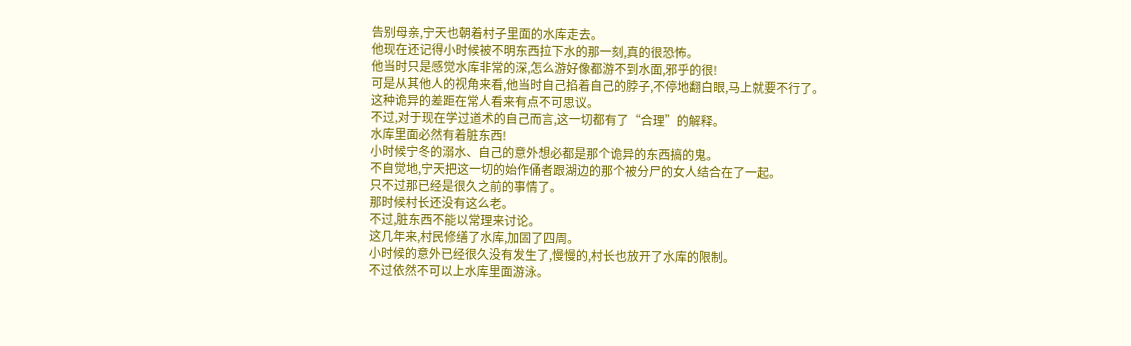告别母亲,宁天也朝着村子里面的水库走去。
他现在还记得小时候被不明东西拉下水的那一刻,真的很恐怖。
他当时只是感觉水库非常的深,怎么游好像都游不到水面,邪乎的很!
可是从其他人的视角来看,他当时自己掐着自己的脖子,不停地翻白眼,马上就要不行了。
这种诡异的差距在常人看来有点不可思议。
不过,对于现在学过道术的自己而言,这一切都有了“合理”的解释。
水库里面必然有着脏东西!
小时候宁冬的溺水、自己的意外想必都是那个诡异的东西搞的鬼。
不自觉地,宁天把这一切的始作俑者跟湖边的那个被分尸的女人结合在了一起。
只不过那已经是很久之前的事情了。
那时候村长还没有这么老。
不过,脏东西不能以常理来讨论。
这几年来,村民修缮了水库,加固了四周。
小时候的意外已经很久没有发生了,慢慢的,村长也放开了水库的限制。
不过依然不可以上水库里面游泳。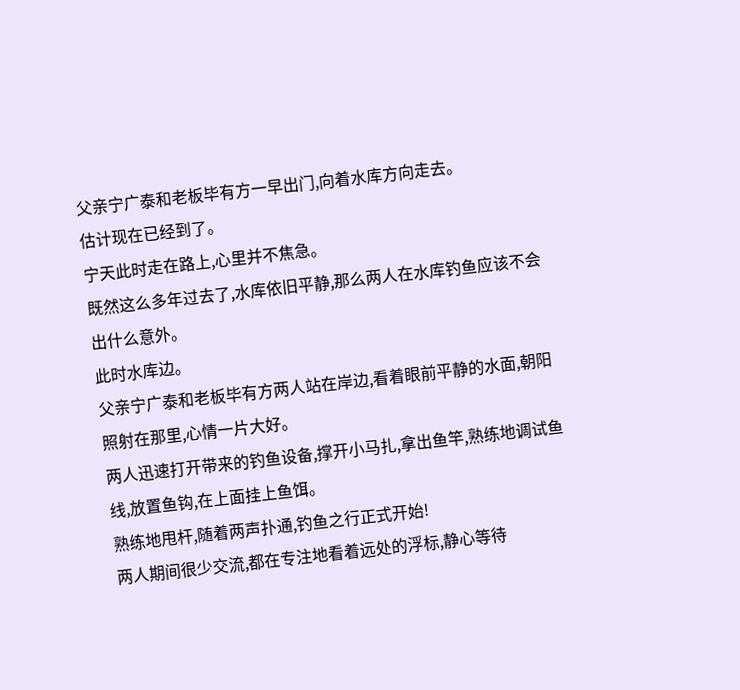父亲宁广泰和老板毕有方一早出门,向着水库方向走去。
估计现在已经到了。
宁天此时走在路上,心里并不焦急。
既然这么多年过去了,水库依旧平静,那么两人在水库钓鱼应该不会出什么意外。
此时水库边。
父亲宁广泰和老板毕有方两人站在岸边,看着眼前平静的水面,朝阳照射在那里,心情一片大好。
两人迅速打开带来的钓鱼设备,撑开小马扎,拿出鱼竿,熟练地调试鱼线,放置鱼钩,在上面挂上鱼饵。
熟练地甩杆,随着两声扑通,钓鱼之行正式开始!
两人期间很少交流,都在专注地看着远处的浮标,静心等待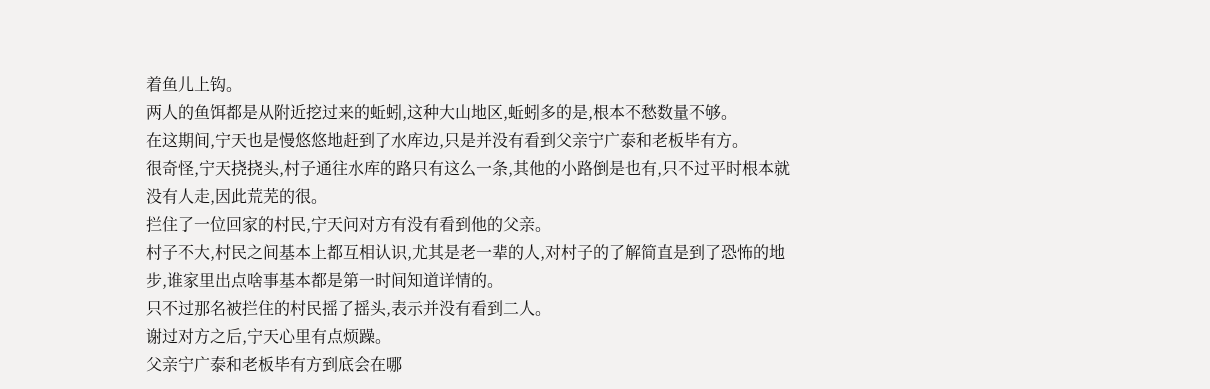着鱼儿上钩。
两人的鱼饵都是从附近挖过来的蚯蚓,这种大山地区,蚯蚓多的是,根本不愁数量不够。
在这期间,宁天也是慢悠悠地赶到了水库边,只是并没有看到父亲宁广泰和老板毕有方。
很奇怪,宁天挠挠头,村子通往水库的路只有这么一条,其他的小路倒是也有,只不过平时根本就没有人走,因此荒芜的很。
拦住了一位回家的村民,宁天问对方有没有看到他的父亲。
村子不大,村民之间基本上都互相认识,尤其是老一辈的人,对村子的了解简直是到了恐怖的地步,谁家里出点啥事基本都是第一时间知道详情的。
只不过那名被拦住的村民摇了摇头,表示并没有看到二人。
谢过对方之后,宁天心里有点烦躁。
父亲宁广泰和老板毕有方到底会在哪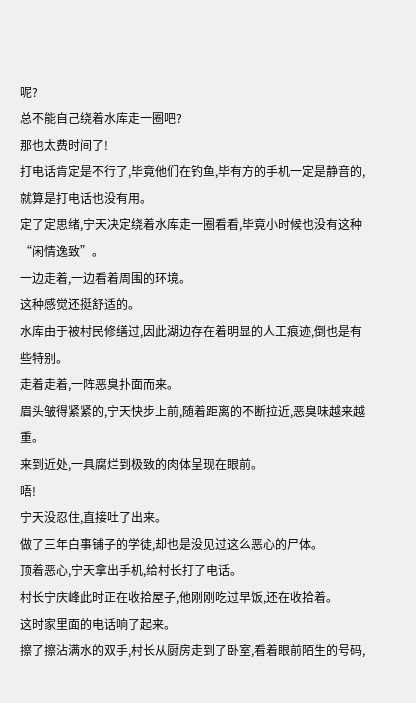呢?
总不能自己绕着水库走一圈吧?
那也太费时间了!
打电话肯定是不行了,毕竟他们在钓鱼,毕有方的手机一定是静音的,就算是打电话也没有用。
定了定思绪,宁天决定绕着水库走一圈看看,毕竟小时候也没有这种“闲情逸致”。
一边走着,一边看着周围的环境。
这种感觉还挺舒适的。
水库由于被村民修缮过,因此湖边存在着明显的人工痕迹,倒也是有些特别。
走着走着,一阵恶臭扑面而来。
眉头皱得紧紧的,宁天快步上前,随着距离的不断拉近,恶臭味越来越重。
来到近处,一具腐烂到极致的肉体呈现在眼前。
唔!
宁天没忍住,直接吐了出来。
做了三年白事铺子的学徒,却也是没见过这么恶心的尸体。
顶着恶心,宁天拿出手机,给村长打了电话。
村长宁庆峰此时正在收拾屋子,他刚刚吃过早饭,还在收拾着。
这时家里面的电话响了起来。
擦了擦沾满水的双手,村长从厨房走到了卧室,看着眼前陌生的号码,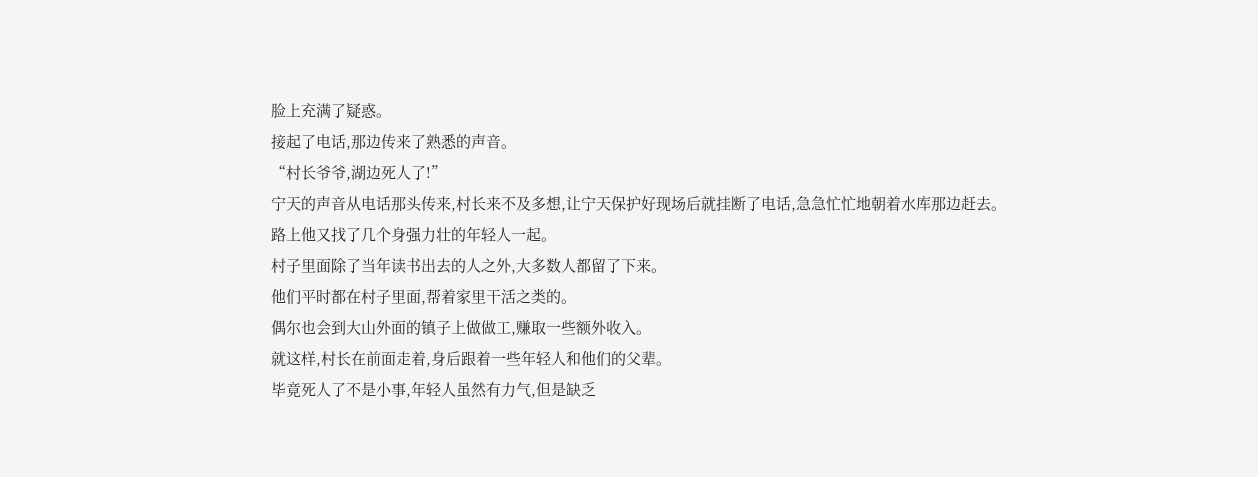脸上充满了疑惑。
接起了电话,那边传来了熟悉的声音。
“村长爷爷,湖边死人了!”
宁天的声音从电话那头传来,村长来不及多想,让宁天保护好现场后就挂断了电话,急急忙忙地朝着水库那边赶去。
路上他又找了几个身强力壮的年轻人一起。
村子里面除了当年读书出去的人之外,大多数人都留了下来。
他们平时都在村子里面,帮着家里干活之类的。
偶尔也会到大山外面的镇子上做做工,赚取一些额外收入。
就这样,村长在前面走着,身后跟着一些年轻人和他们的父辈。
毕竟死人了不是小事,年轻人虽然有力气,但是缺乏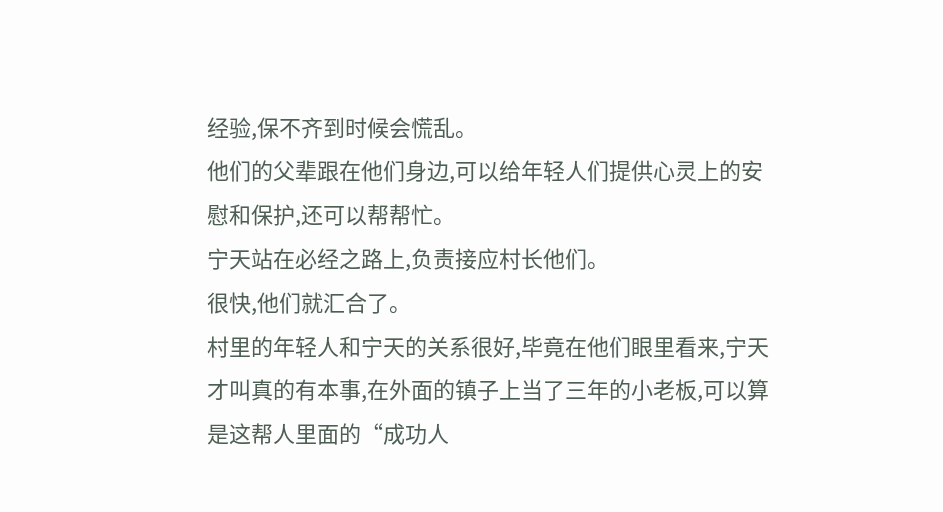经验,保不齐到时候会慌乱。
他们的父辈跟在他们身边,可以给年轻人们提供心灵上的安慰和保护,还可以帮帮忙。
宁天站在必经之路上,负责接应村长他们。
很快,他们就汇合了。
村里的年轻人和宁天的关系很好,毕竟在他们眼里看来,宁天才叫真的有本事,在外面的镇子上当了三年的小老板,可以算是这帮人里面的“成功人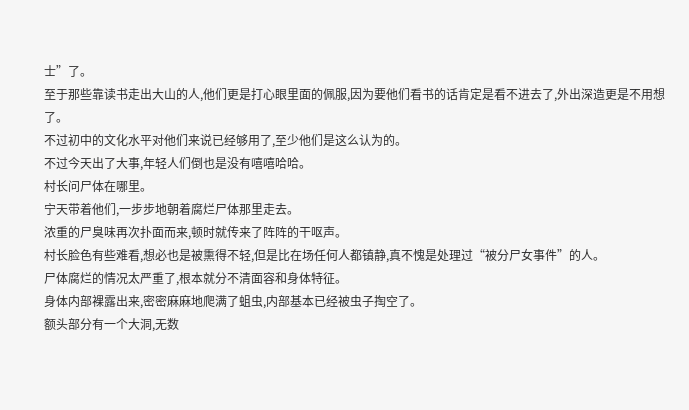士”了。
至于那些靠读书走出大山的人,他们更是打心眼里面的佩服,因为要他们看书的话肯定是看不进去了,外出深造更是不用想了。
不过初中的文化水平对他们来说已经够用了,至少他们是这么认为的。
不过今天出了大事,年轻人们倒也是没有嘻嘻哈哈。
村长问尸体在哪里。
宁天带着他们,一步步地朝着腐烂尸体那里走去。
浓重的尸臭味再次扑面而来,顿时就传来了阵阵的干呕声。
村长脸色有些难看,想必也是被熏得不轻,但是比在场任何人都镇静,真不愧是处理过“被分尸女事件”的人。
尸体腐烂的情况太严重了,根本就分不清面容和身体特征。
身体内部裸露出来,密密麻麻地爬满了蛆虫,内部基本已经被虫子掏空了。
额头部分有一个大洞,无数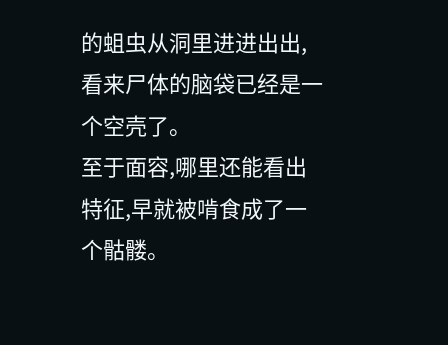的蛆虫从洞里进进出出,看来尸体的脑袋已经是一个空壳了。
至于面容,哪里还能看出特征,早就被啃食成了一个骷髅。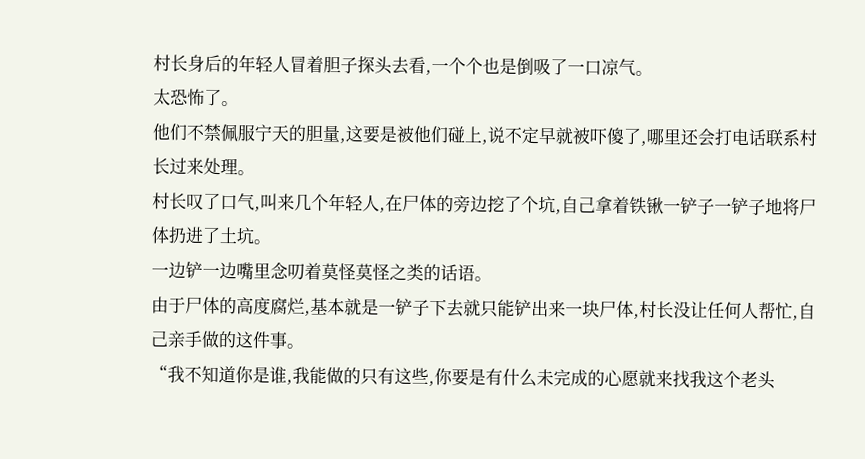村长身后的年轻人冒着胆子探头去看,一个个也是倒吸了一口凉气。
太恐怖了。
他们不禁佩服宁天的胆量,这要是被他们碰上,说不定早就被吓傻了,哪里还会打电话联系村长过来处理。
村长叹了口气,叫来几个年轻人,在尸体的旁边挖了个坑,自己拿着铁锹一铲子一铲子地将尸体扔进了土坑。
一边铲一边嘴里念叨着莫怪莫怪之类的话语。
由于尸体的高度腐烂,基本就是一铲子下去就只能铲出来一块尸体,村长没让任何人帮忙,自己亲手做的这件事。
“我不知道你是谁,我能做的只有这些,你要是有什么未完成的心愿就来找我这个老头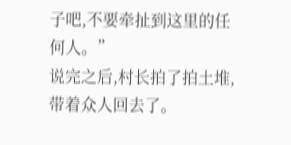子吧,不要牵扯到这里的任何人。”
说完之后,村长拍了拍土堆,带着众人回去了。